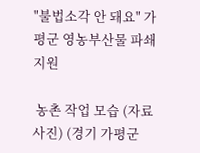"불법소각 안 돼요" 가평군 영농부산물 파쇄 지원

 농촌 작업 모습 (자료사진) (경기 가평군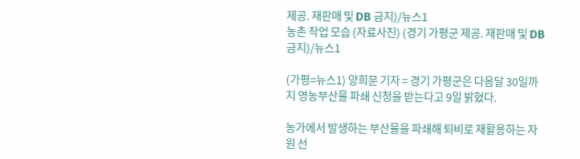제공. 재판매 및 DB 금지)/뉴스1
농촌 작업 모습 (자료사진) (경기 가평군 제공. 재판매 및 DB 금지)/뉴스1

(가평=뉴스1) 양희문 기자 = 경기 가평군은 다음달 30일까지 영농부산물 파쇄 신청을 받는다고 9일 밝혔다.

농가에서 발생하는 부산물을 파쇄해 퇴비로 재활용하는 자원 선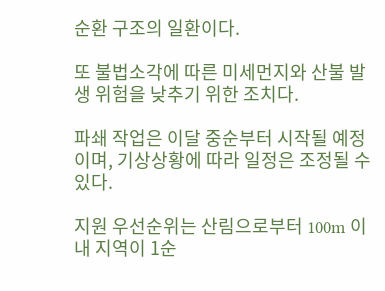순환 구조의 일환이다.

또 불법소각에 따른 미세먼지와 산불 발생 위험을 낮추기 위한 조치다.

파쇄 작업은 이달 중순부터 시작될 예정이며, 기상상황에 따라 일정은 조정될 수 있다.

지원 우선순위는 산림으로부터 100m 이내 지역이 1순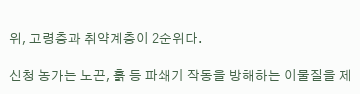위, 고령층과 취약계층이 2순위다.

신청 농가는 노끈, 흙 등 파쇄기 작동을 방해하는 이물질을 제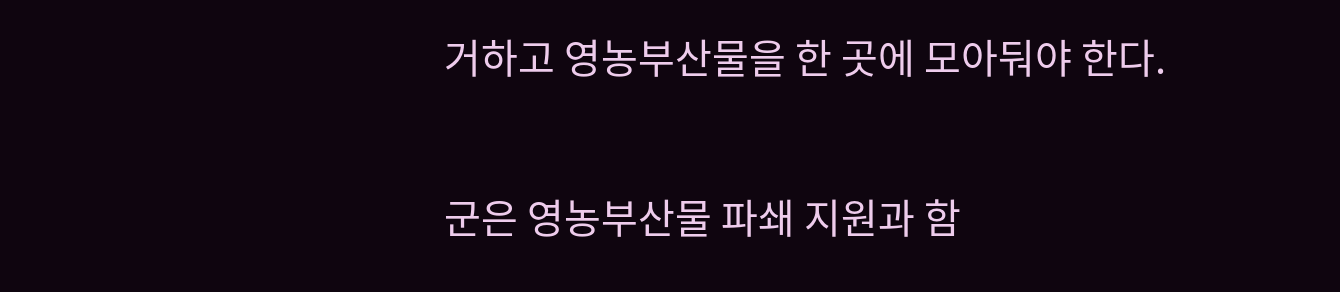거하고 영농부산물을 한 곳에 모아둬야 한다.

군은 영농부산물 파쇄 지원과 함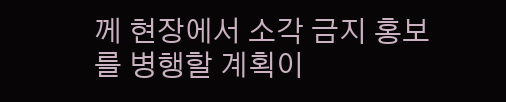께 현장에서 소각 금지 홍보를 병행할 계획이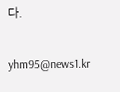다.

yhm95@news1.kr